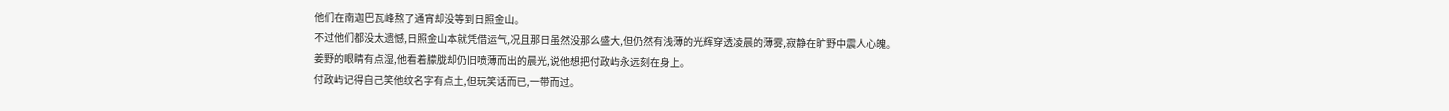他们在南迦巴瓦峰熬了通宵却没等到日照金山。
不过他们都没太遗憾,日照金山本就凭借运气,况且那日虽然没那么盛大,但仍然有浅薄的光辉穿透凌晨的薄雾,寂静在旷野中震人心魄。
姜野的眼睛有点湿,他看着朦胧却仍旧喷薄而出的晨光,说他想把付政屿永远刻在身上。
付政屿记得自己笑他纹名字有点土,但玩笑话而已,一带而过。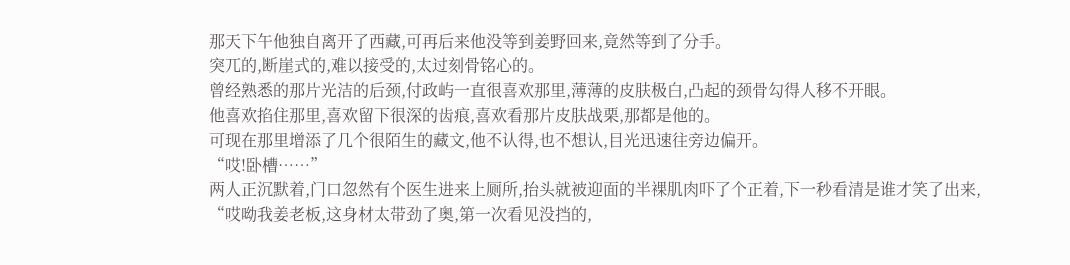那天下午他独自离开了西藏,可再后来他没等到姜野回来,竟然等到了分手。
突兀的,断崖式的,难以接受的,太过刻骨铭心的。
曾经熟悉的那片光洁的后颈,付政屿一直很喜欢那里,薄薄的皮肤极白,凸起的颈骨勾得人移不开眼。
他喜欢掐住那里,喜欢留下很深的齿痕,喜欢看那片皮肤战栗,那都是他的。
可现在那里增添了几个很陌生的藏文,他不认得,也不想认,目光迅速往旁边偏开。
“哎!卧槽……”
两人正沉默着,门口忽然有个医生进来上厕所,抬头就被迎面的半裸肌肉吓了个正着,下一秒看清是谁才笑了出来,
“哎呦我姜老板,这身材太带劲了奥,第一次看见没挡的,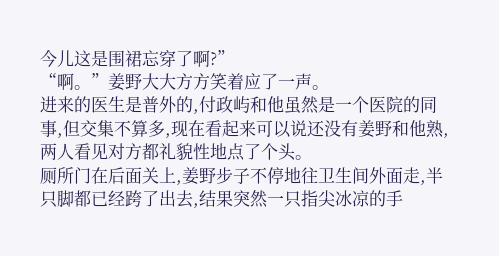今儿这是围裙忘穿了啊?”
“啊。”姜野大大方方笑着应了一声。
进来的医生是普外的,付政屿和他虽然是一个医院的同事,但交集不算多,现在看起来可以说还没有姜野和他熟,两人看见对方都礼貌性地点了个头。
厕所门在后面关上,姜野步子不停地往卫生间外面走,半只脚都已经跨了出去,结果突然一只指尖冰凉的手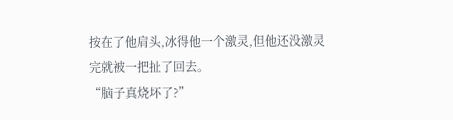按在了他肩头,冰得他一个激灵,但他还没激灵完就被一把扯了回去。
“脑子真烧坏了?”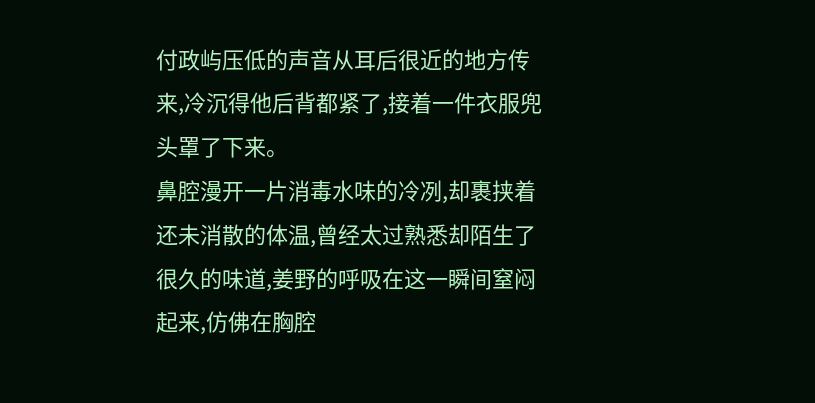付政屿压低的声音从耳后很近的地方传来,冷沉得他后背都紧了,接着一件衣服兜头罩了下来。
鼻腔漫开一片消毒水味的冷冽,却裹挟着还未消散的体温,曾经太过熟悉却陌生了很久的味道,姜野的呼吸在这一瞬间窒闷起来,仿佛在胸腔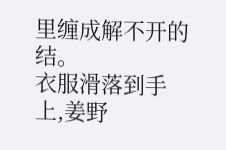里缠成解不开的结。
衣服滑落到手上,姜野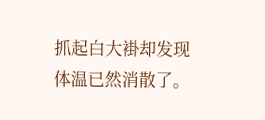抓起白大褂却发现体温已然消散了。